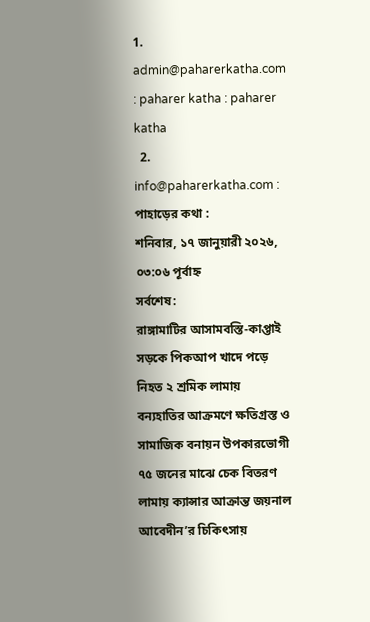1. admin@paharerkatha.com : paharer katha : paharer katha
  2. info@paharerkatha.com : পাহাড়ের কথা :
শনিবার, ১৭ জানুয়ারী ২০২৬, ০৩:০৬ পূর্বাহ্ন
সর্বশেষ:
রাঙ্গামাটির আসামবস্তি-কাপ্তাই সড়কে পিকআপ খাদে পড়ে নিহত ২ শ্রমিক লামায় বন্যহাতির আক্রমণে ক্ষতিগ্রস্ত ও সামাজিক বনায়ন উপকারভোগী ৭৫ জনের মাঝে চেক বিতরণ লামায় ক্যান্সার আক্রান্ত জয়নাল আবেদীন’র চিকিৎসায়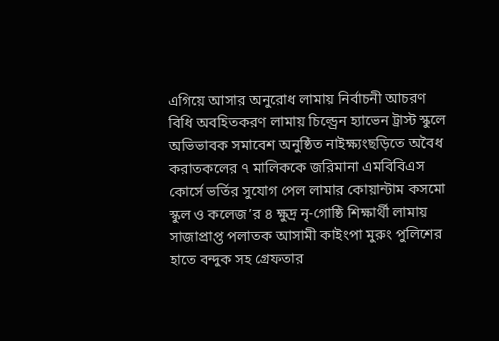এগিয়ে আসার অনুরোধ লামায় নির্বাচনী আচরণ বিধি অবহিতকরণ লামায় চিল্ড্রেন হ্যাভেন ট্রাস্ট স্কুলে অভিভাবক সমাবেশ অনুষ্ঠিত নাইক্ষ্যংছড়িতে অবৈধ করাতকলের ৭ মালিককে জরিমানা এমবিবিএস কোর্সে ভর্তির সুযোগ পেল লামার কোয়ান্টাম কসমো স্কুল ও কলেজ’র ৪ ক্ষুদ্র নৃ-গোষ্ঠি শিক্ষার্থী লামায় সাজাপ্রাপ্ত পলাতক আসামী কাইংপা মুরুং পুলিশের হাতে বন্দুক সহ গ্রেফতার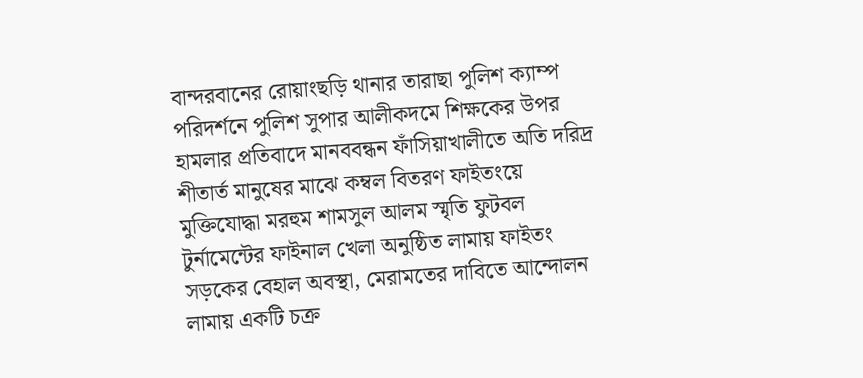বান্দরবানের রোয়াংছড়ি থানার তারাছা পুলিশ ক্যাম্প পরিদর্শনে পুলিশ সুপার আলীকদমে শিক্ষকের উপর হামলার প্রতিবাদে মানববন্ধন ফাঁসিয়াখালীতে অতি দরিদ্র শীতার্ত মানুষের মাঝে কম্বল বিতরণ ফাইতংয়ে মুক্তিযোদ্ধা মরহুম শামসুল আলম স্মৃতি ফুটবল টুর্নামেন্টের ফাইনাল খেলা অনুষ্ঠিত লামায় ফাইতং সড়কের বেহাল অবস্থা, মেরামতের দাবিতে আন্দোলন লামায় একটি চক্র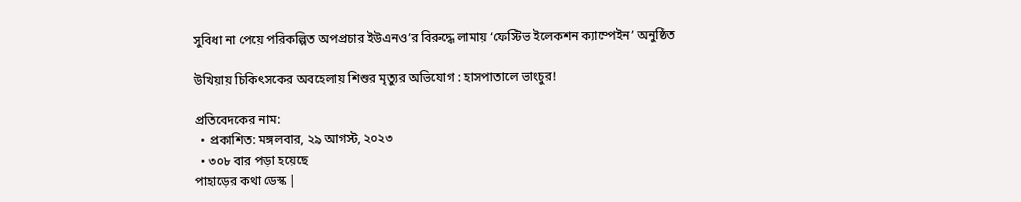সুবিধা না পেয়ে পরিকল্পিত অপপ্রচার ইউএনও’র বিরুদ্ধে লামায় ‘ফেস্টিভ ইলেকশন ক্যাম্পেইন’ অনুষ্ঠিত

উখিয়ায় চিকিৎসকের অবহেলায় শিশুর মৃত্যুর অভিযোগ : হাসপাতালে ভাংচুর!

প্রতিবেদকের নাম:
  • প্রকাশিত: মঙ্গলবার, ২৯ আগস্ট, ২০২৩
  • ৩০৮ বার পড়া হয়েছে
পাহাড়ের কথা ডেস্ক |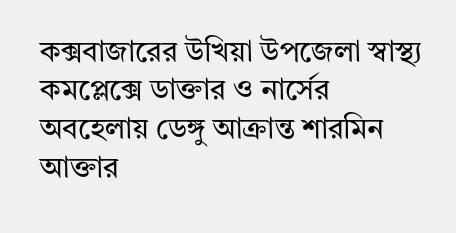কক্সবাজারের উখিয়া উপজেলা স্বাস্থ্য কমপ্লেক্সে ডাক্তার ও নার্সের অবহেলায় ডেঙ্গু আক্রান্ত শারমিন আক্তার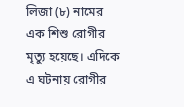লিজা (৮) নামের এক শিশু রোগীর মৃত্যু হয়েছে। এদিকে এ ঘটনায় রোগীর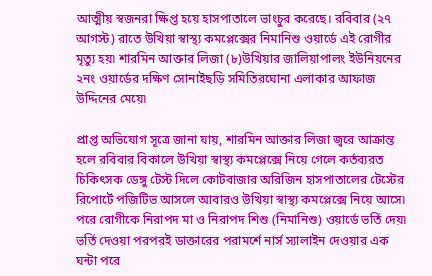আত্মীয় স্বজনরা ক্ষিপ্ত হয়ে হাসপাতালে ভাংচুর করেছে। রবিবার (২৭ আগস্ট) রাতে উখিয়া স্বাস্থ্য কমপ্লেক্সের নিমানিশু ওয়ার্ডে এই রোগীর মৃত্যু হয়৷ শারমিন আক্তার লিজা (৮)উখিয়ার জালিয়াপালং ইউনিয়নের ২নং ওয়ার্ডের দক্ষিণ সোনাইছড়ি সমিতিরঘোনা এলাকার আফাজ উদ্দিনের মেয়ে৷

প্রাপ্ত অভিযোগ সূত্রে জানা যায়, শারমিন আক্তার লিজা জ্বরে আক্রান্ত হলে রবিবার বিকালে উখিয়া স্বাস্থ্য কমপ্লেক্সে নিয়ে গেলে কর্তব্যরত চিকিৎসক ডেঙ্গু টেস্ট দিলে কোটবাজার অরিজিন হাসপাতালের টেস্টের রিপোর্টে পজিটিভ আসলে আবারও উখিয়া স্বাস্থ্য কমপ্লেক্সে নিয়ে আসে৷ পরে রোগীকে নিরাপদ মা ও নিরাপদ শিশু (নিমানিশু) ওয়ার্ডে ভর্তি দেয়৷ ভর্তি দেওয়া পরপরই ডাক্তারের পরামর্শে নার্স স্যালাইন দেওয়ার এক ঘন্টা পরে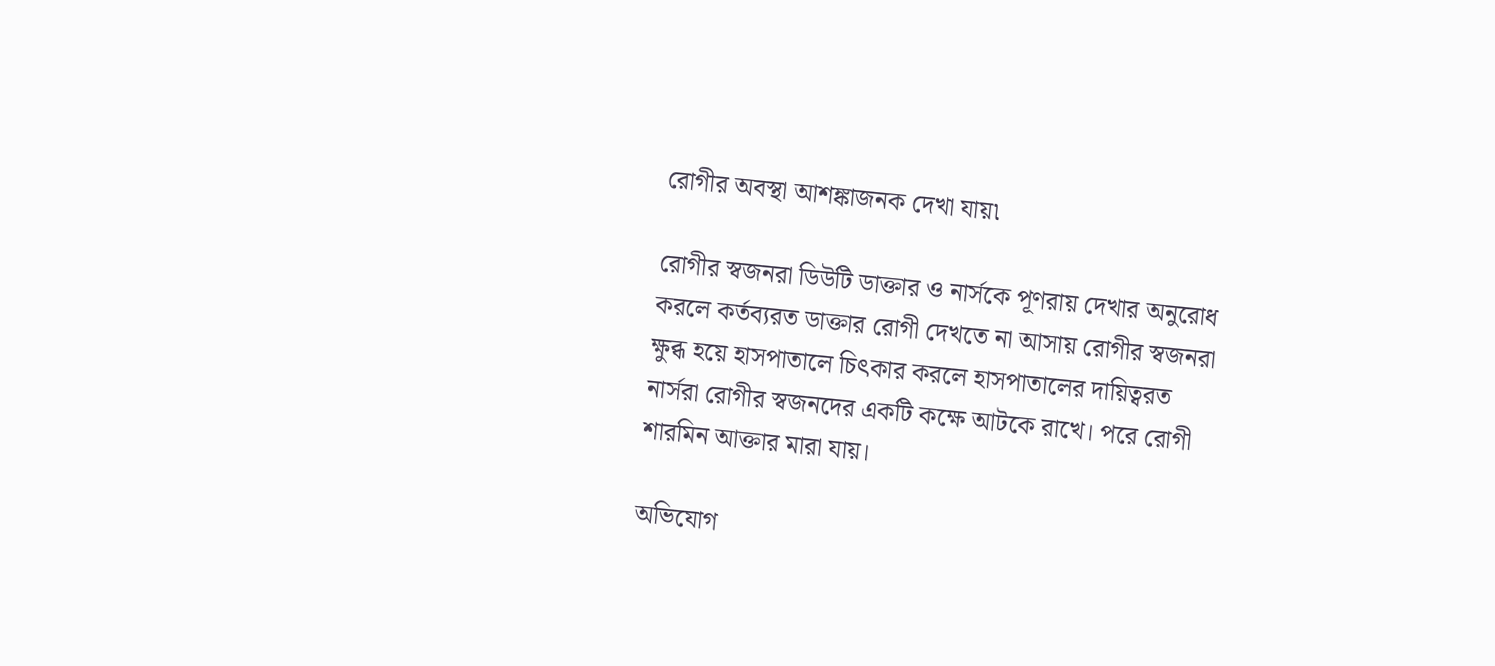রোগীর অবস্থা আশঙ্কাজনক দেখা যায়৷

রোগীর স্বজনরা ডিউটি ডাক্তার ও নার্সকে পূণরায় দেখার অনুরোধ করলে কর্তব্যরত ডাক্তার রোগী দেখতে না আসায় রোগীর স্বজনরা ক্ষুব্ধ হয়ে হাসপাতালে চিৎকার করলে হাসপাতালের দায়িত্বরত নার্সরা রোগীর স্বজনদের একটি কক্ষে আটকে রাখে। পরে রোগী শারমিন আক্তার মারা যায়।

অভিযোগ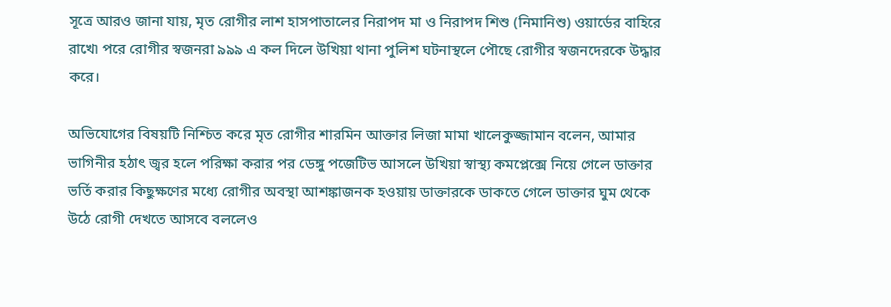সূত্রে আরও জানা যায়, মৃত রোগীর লাশ হাসপাতালের নিরাপদ মা ও নিরাপদ শিশু (নিমানিশু) ওয়ার্ডের বাহিরে রাখে৷ পরে রোগীর স্বজনরা ৯৯৯ এ কল দিলে উখিয়া থানা পুলিশ ঘটনাস্থলে পৌছে রোগীর স্বজনদেরকে উদ্ধার করে।

অভিযোগের বিষয়টি নিশ্চিত করে মৃত রোগীর শারমিন আক্তার লিজা মামা খালেকুজ্জামান বলেন, আমার ভাগিনীর হঠাৎ জ্বর হলে পরিক্ষা করার পর ডেঙ্গু পজেটিভ আসলে উখিয়া স্বাস্থ্য কমপ্লেক্সে নিয়ে গেলে ডাক্তার ভর্তি করার কিছুক্ষণের মধ্যে রোগীর অবস্থা আশঙ্কাজনক হওয়ায় ডাক্তারকে ডাকতে গেলে ডাক্তার ঘুম থেকে উঠে রোগী দেখতে আসবে বললেও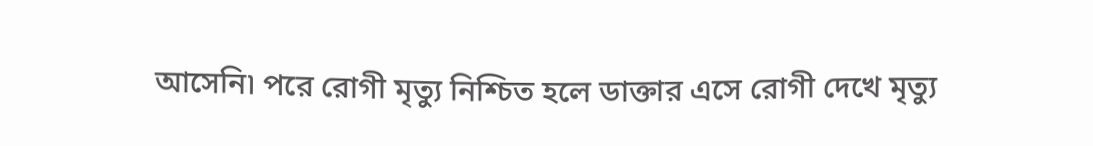আসেনি৷ পরে রোগী মৃত্যু নিশ্চিত হলে ডাক্তার এসে রোগী দেখে মৃত্যু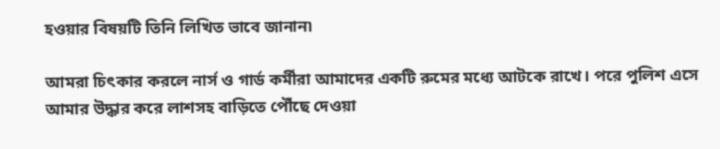হওয়ার বিষয়টি তিনি লিখিত ভাবে জানান৷

আমরা চিৎকার করলে নার্স ও গার্ড কর্মীরা আমাদের একটি রুমের মধ্যে আটকে রাখে। পরে পুলিশ এসে আমার উদ্ধার করে লাশসহ বাড়িতে পৌঁছে দেওয়া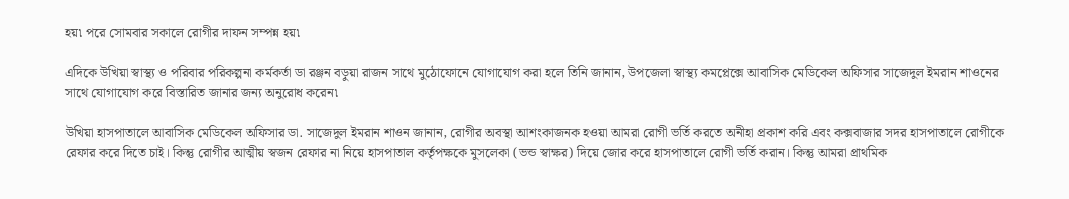হয়৷ পরে সোমবার সকালে রোগীর দাফন সম্পন্ন হয়৷

এদিকে উখিয়া স্বাস্থ্য ও পরিবার পরিকল্পনা কর্মকর্তা ডা রঞ্জন বড়ুয়া রাজন সাথে মুঠোফোনে যোগাযোগ করা হলে তিনি জানান, উপজেলা স্বাস্থ্য কমপ্লেক্সে আবাসিক মেডিকেল অফিসার সাজেদুল ইমরান শাওনের সাথে যোগাযোগ করে বিস্তারিত জানার জন্য অনুরোধ করেন৷

উখিয়া হাসপাতালে আবাসিক মেডিকেল অফিসার ডা. সাজেদুল ইমরান শাওন জানান, রোগীর অবস্থা আশংকাজনক হওয়া আমরা রোগী ভর্তি করতে অনীহা প্রকাশ করি এবং কক্সবাজার সদর হাসপাতালে রোগীকে রেফার করে দিতে চাই। কিন্তু রোগীর আত্মীয় স্বজন রেফার না নিয়ে হাসপাতাল কর্তৃপক্ষকে মুসলেকা (ভন্ড স্বাক্ষর) দিয়ে জোর করে হাসপাতালে রোগী ভর্তি করান। কিন্তু আমরা প্রাথমিক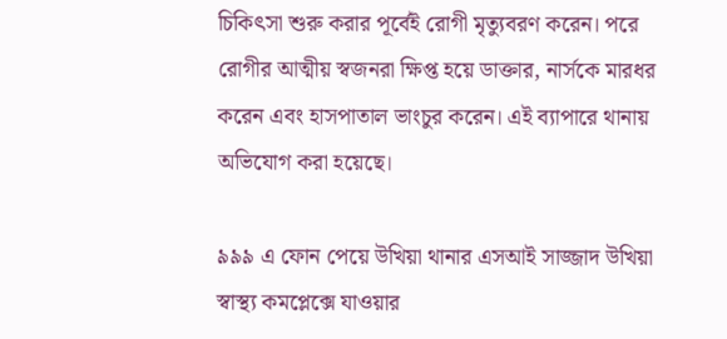চিকিৎসা শুরু করার পূর্বেই রোগী মৃত্যুবরণ করেন। পরে রোগীর আত্মীয় স্বজনরা ক্ষিপ্ত হয়ে ডাক্তার, নার্সকে মারধর করেন এবং হাসপাতাল ভাংচুর করেন। এই ব্যাপারে থানায় অভিযোগ করা হয়েছে।

৯৯৯ এ ফোন পেয়ে উখিয়া থানার এসআই সাজ্জাদ উখিয়া স্বাস্থ্য কমপ্লেক্সে যাওয়ার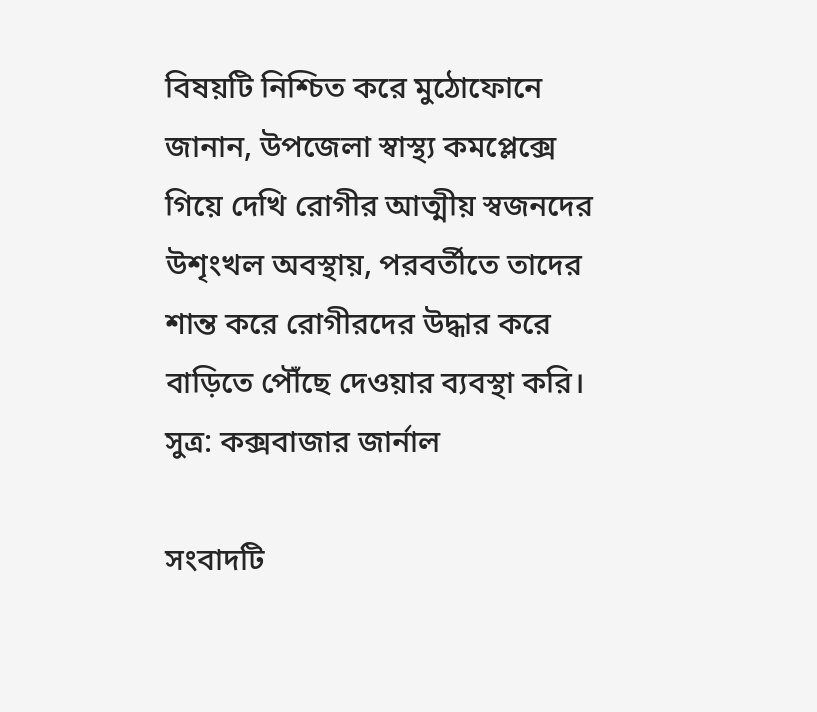বিষয়টি নিশ্চিত করে মুঠোফোনে জানান, উপজেলা স্বাস্থ্য কমপ্লেক্সে গিয়ে দেখি রোগীর আত্মীয় স্বজনদের উশৃংখল অবস্থায়, পরবর্তীতে তাদের শান্ত করে রোগীরদের উদ্ধার করে বাড়িতে পৌঁছে দেওয়ার ব্যবস্থা করি। সুত্র: কক্সবাজার জার্নাল

সংবাদটি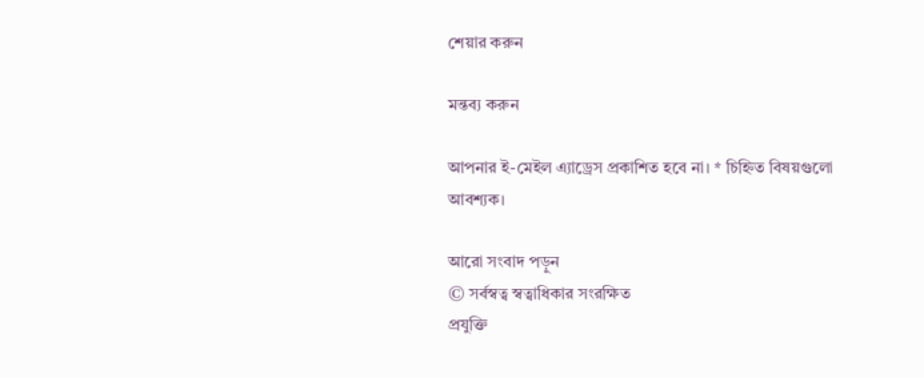শেয়ার করুন

মন্তব্য করুন

আপনার ই-মেইল এ্যাড্রেস প্রকাশিত হবে না। * চিহ্নিত বিষয়গুলো আবশ্যক।

আরো সংবাদ পড়ুন
© সর্বস্বত্ব স্বত্বাধিকার সংরক্ষিত
প্রযুক্তি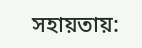সহায়তায়: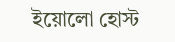ইয়োলো হোস্ট